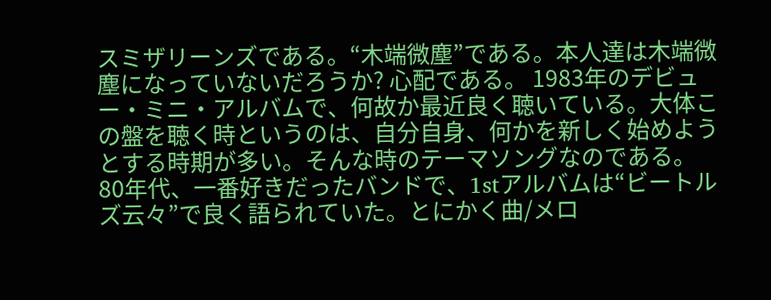スミザリーンズである。“木端微塵”である。本人達は木端微塵になっていないだろうか? 心配である。 1983年のデビュー・ミニ・アルバムで、何故か最近良く聴いている。大体この盤を聴く時というのは、自分自身、何かを新しく始めようとする時期が多い。そんな時のテーマソングなのである。
80年代、一番好きだったバンドで、1stアルバムは“ビートルズ云々”で良く語られていた。とにかく曲/メロ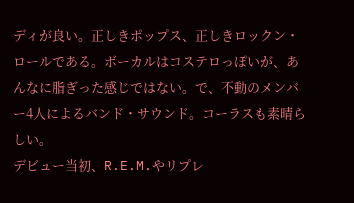ディが良い。正しきポップス、正しきロックン・ロールである。ボーカルはコステロっぽいが、あんなに脂ぎった感じではない。で、不動のメンバー4人によるバンド・サウンド。コーラスも素晴らしい。
デビュー当初、R.E.M.やリプレ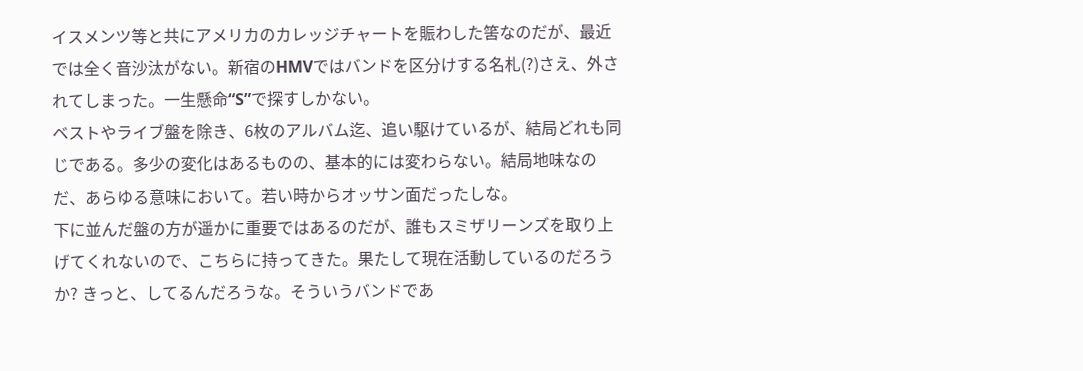イスメンツ等と共にアメリカのカレッジチャートを賑わした筈なのだが、最近では全く音沙汰がない。新宿のHMVではバンドを区分けする名札(?)さえ、外されてしまった。一生懸命“S”で探すしかない。
ベストやライブ盤を除き、6枚のアルバム迄、追い駆けているが、結局どれも同じである。多少の変化はあるものの、基本的には変わらない。結局地味なのだ、あらゆる意味において。若い時からオッサン面だったしな。
下に並んだ盤の方が遥かに重要ではあるのだが、誰もスミザリーンズを取り上げてくれないので、こちらに持ってきた。果たして現在活動しているのだろうか? きっと、してるんだろうな。そういうバンドであ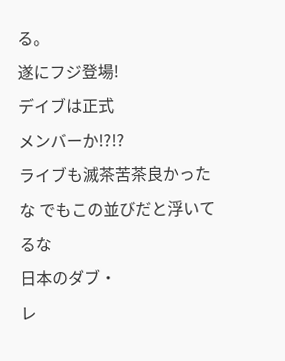る。
遂にフジ登場!
デイブは正式
メンバーか!?!?
ライブも滅茶苦茶良かったな でもこの並びだと浮いてるな
日本のダブ・
レ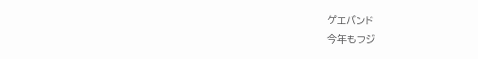ゲエバンド
今年もフジ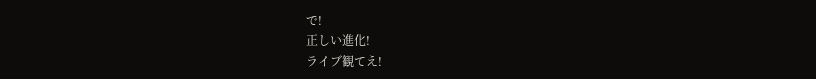で!
正しい進化!
ライブ観てえ!